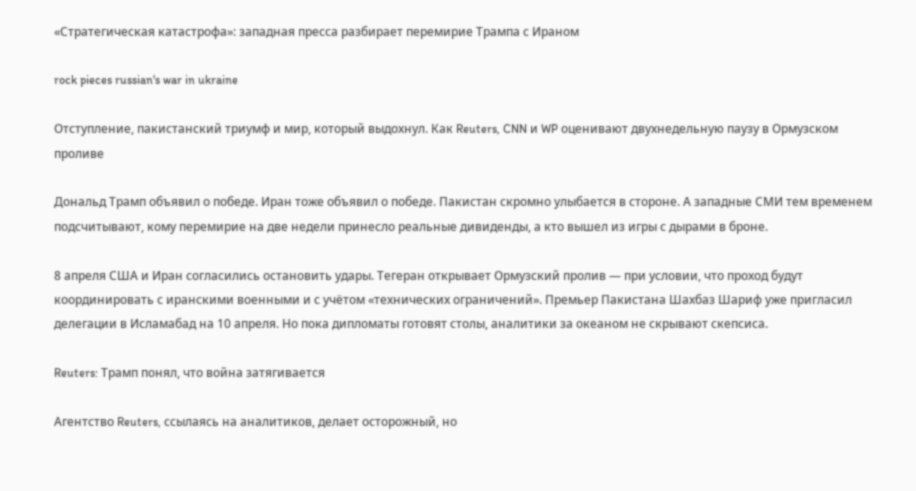«Стратегическая катастрофа»: западная пресса разбирает перемирие Трампа с Ираном

rock pieces russian's war in ukraine

Отступление, пакистанский триумф и мир, который выдохнул. Как Reuters, CNN и WP оценивают двухнедельную паузу в Ормузском проливе

Дональд Трамп объявил о победе. Иран тоже объявил о победе. Пакистан скромно улыбается в стороне. А западные СМИ тем временем подсчитывают, кому перемирие на две недели принесло реальные дивиденды, а кто вышел из игры с дырами в броне.

8 апреля США и Иран согласились остановить удары. Тегеран открывает Ормузский пролив — при условии, что проход будут координировать с иранскими военными и с учётом «технических ограничений». Премьер Пакистана Шахбаз Шариф уже пригласил делегации в Исламабад на 10 апреля. Но пока дипломаты готовят столы, аналитики за океаном не скрывают скепсиса.

Reuters: Трамп понял, что война затягивается

Агентство Reuters, ссылаясь на аналитиков, делает осторожный, но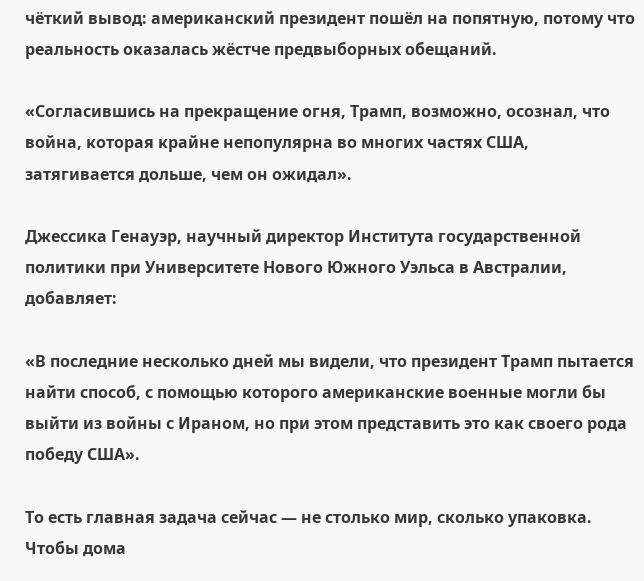чёткий вывод: американский президент пошёл на попятную, потому что реальность оказалась жёстче предвыборных обещаний.

«Согласившись на прекращение огня, Трамп, возможно, осознал, что война, которая крайне непопулярна во многих частях США, затягивается дольше, чем он ожидал».

Джессика Генауэр, научный директор Института государственной политики при Университете Нового Южного Уэльса в Австралии, добавляет:

«В последние несколько дней мы видели, что президент Трамп пытается найти способ, с помощью которого американские военные могли бы выйти из войны с Ираном, но при этом представить это как своего рода победу США».

То есть главная задача сейчас — не столько мир, сколько упаковка. Чтобы дома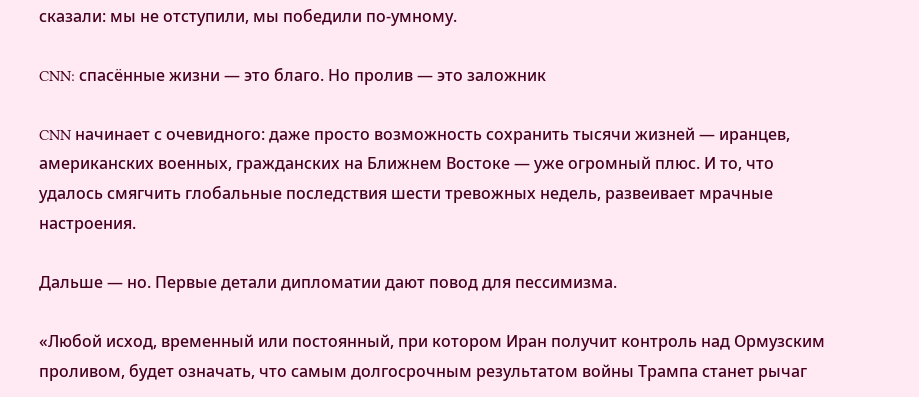сказали: мы не отступили, мы победили по-умному.

CNN: спасённые жизни — это благо. Но пролив — это заложник

CNN начинает с очевидного: даже просто возможность сохранить тысячи жизней — иранцев, американских военных, гражданских на Ближнем Востоке — уже огромный плюс. И то, что удалось смягчить глобальные последствия шести тревожных недель, развеивает мрачные настроения.

Дальше — но. Первые детали дипломатии дают повод для пессимизма.

«Любой исход, временный или постоянный, при котором Иран получит контроль над Ормузским проливом, будет означать, что самым долгосрочным результатом войны Трампа станет рычаг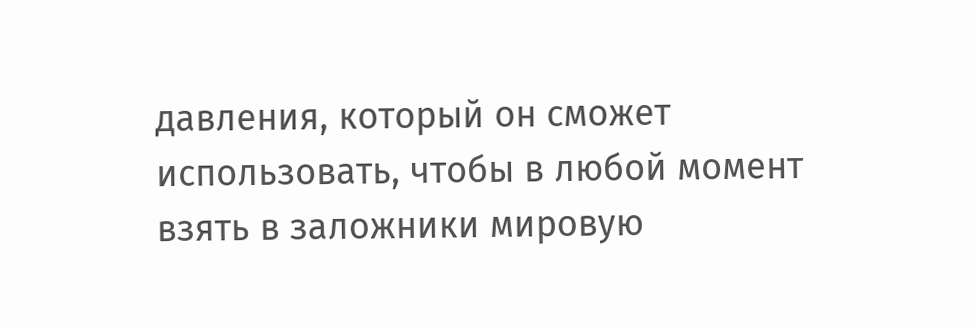давления, который он сможет использовать, чтобы в любой момент взять в заложники мировую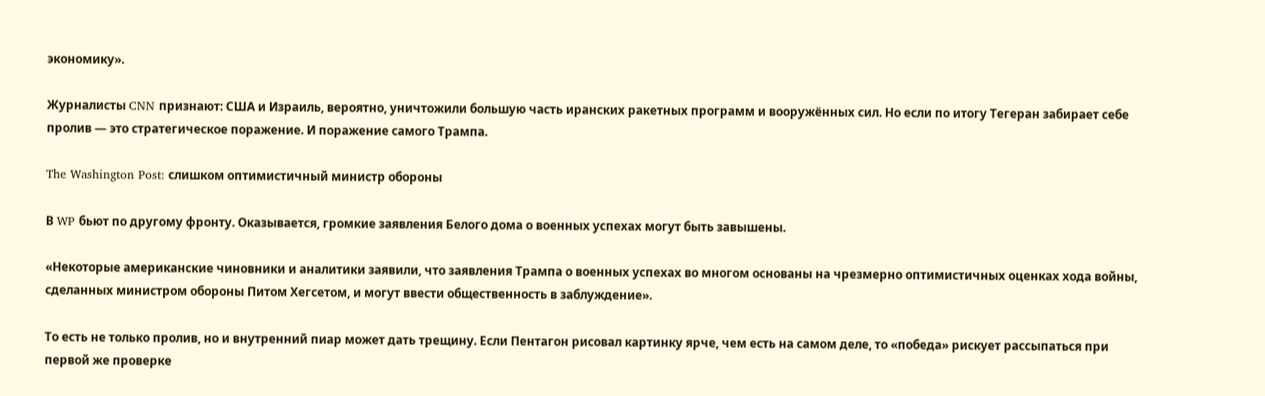экономику».

Журналисты CNN признают: США и Израиль, вероятно, уничтожили большую часть иранских ракетных программ и вооружённых сил. Но если по итогу Тегеран забирает себе пролив — это стратегическое поражение. И поражение самого Трампа.

The Washington Post: слишком оптимистичный министр обороны

В WP бьют по другому фронту. Оказывается, громкие заявления Белого дома о военных успехах могут быть завышены.

«Некоторые американские чиновники и аналитики заявили, что заявления Трампа о военных успехах во многом основаны на чрезмерно оптимистичных оценках хода войны, сделанных министром обороны Питом Хегсетом, и могут ввести общественность в заблуждение».

То есть не только пролив, но и внутренний пиар может дать трещину. Если Пентагон рисовал картинку ярче, чем есть на самом деле, то «победа» рискует рассыпаться при первой же проверке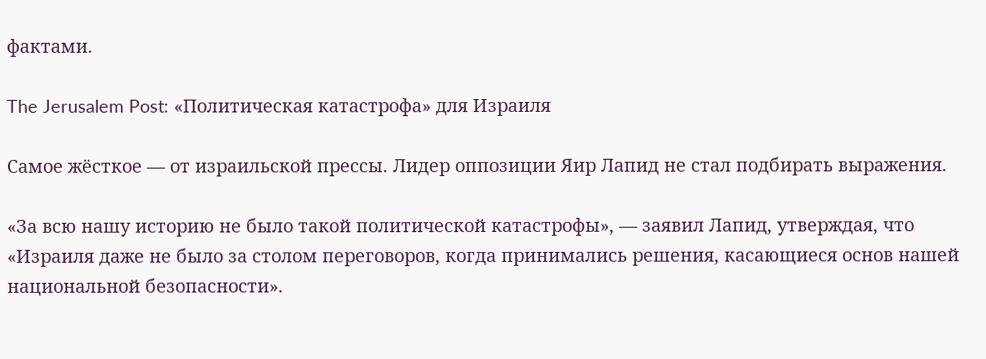фактами.

The Jerusalem Post: «Политическая катастрофа» для Израиля

Самое жёсткое — от израильской прессы. Лидер оппозиции Яир Лапид не стал подбирать выражения.

«За всю нашу историю не было такой политической катастрофы», — заявил Лапид, утверждая, что «Израиля даже не было за столом переговоров, когда принимались решения, касающиеся основ нашей национальной безопасности».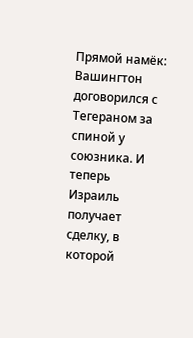Прямой намёк: Вашингтон договорился с Тегераном за спиной у союзника. И теперь Израиль получает сделку, в которой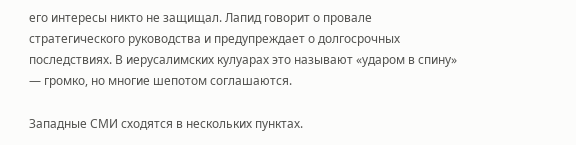его интересы никто не защищал. Лапид говорит о провале стратегического руководства и предупреждает о долгосрочных последствиях. В иерусалимских кулуарах это называют «ударом в спину» — громко, но многие шепотом соглашаются.

Западные СМИ сходятся в нескольких пунктах.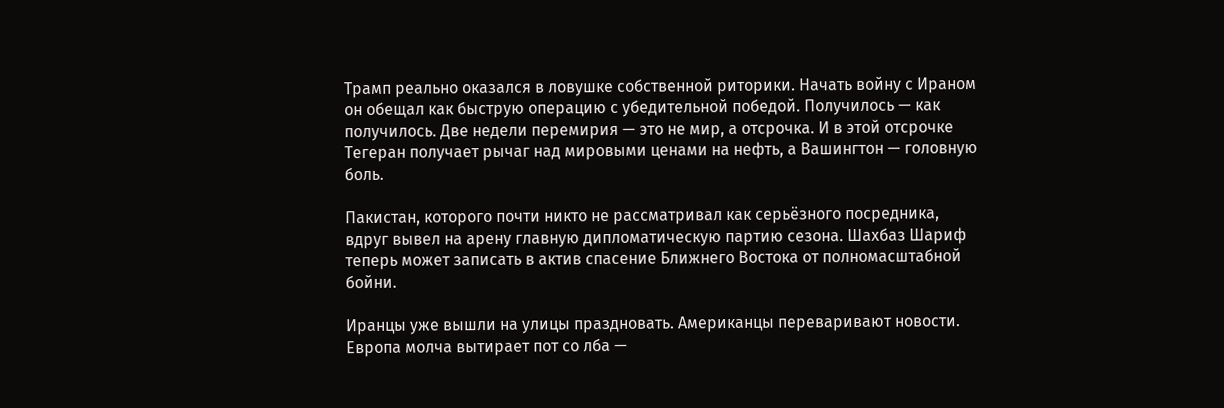Трамп реально оказался в ловушке собственной риторики. Начать войну с Ираном он обещал как быструю операцию с убедительной победой. Получилось — как получилось. Две недели перемирия — это не мир, а отсрочка. И в этой отсрочке Тегеран получает рычаг над мировыми ценами на нефть, а Вашингтон — головную боль.

Пакистан, которого почти никто не рассматривал как серьёзного посредника, вдруг вывел на арену главную дипломатическую партию сезона. Шахбаз Шариф теперь может записать в актив спасение Ближнего Востока от полномасштабной бойни.

Иранцы уже вышли на улицы праздновать. Американцы переваривают новости. Европа молча вытирает пот со лба —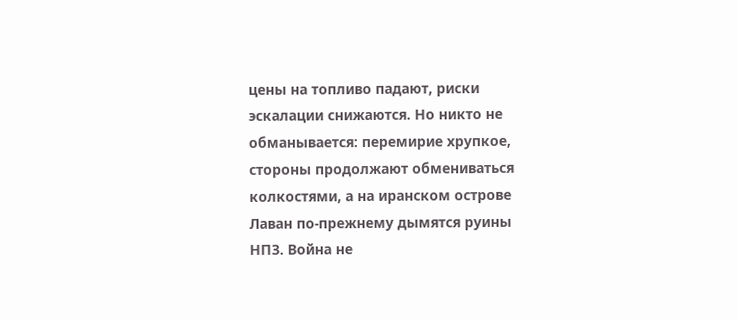цены на топливо падают, риски эскалации снижаются. Но никто не обманывается: перемирие хрупкое, стороны продолжают обмениваться колкостями, а на иранском острове Лаван по-прежнему дымятся руины НПЗ. Война не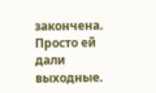закончена. Просто ей дали выходные.